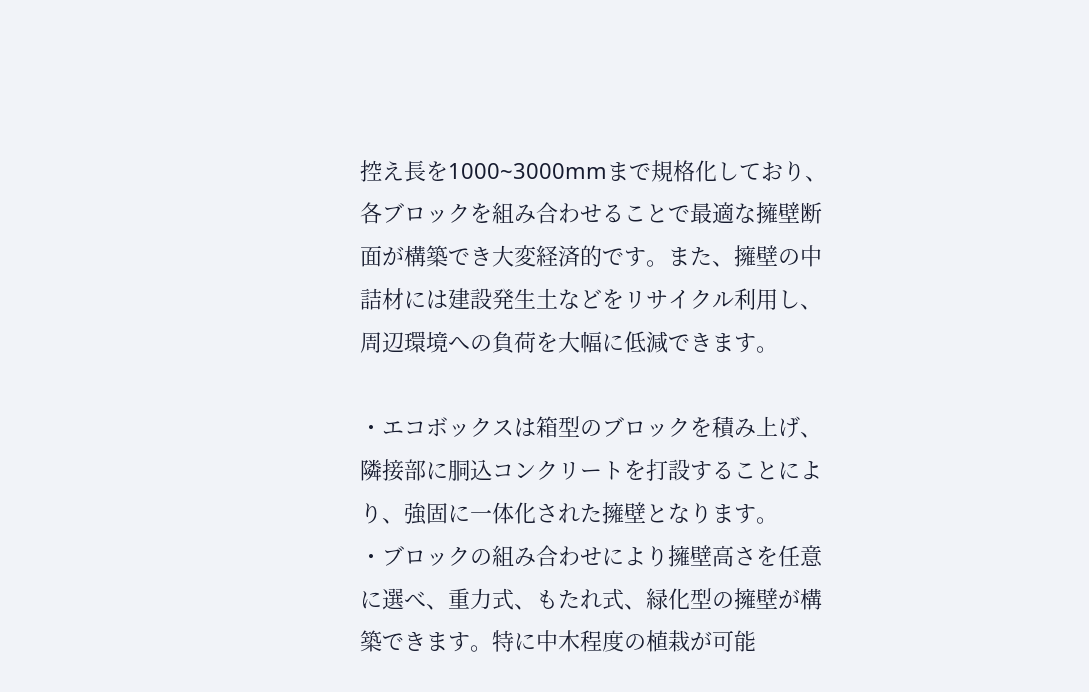控え長を1000~3000mmまで規格化しており、各ブロックを組み合わせることで最適な擁壁断面が構築でき大変経済的です。また、擁壁の中詰材には建設発生土などをリサイクル利用し、周辺環境への負荷を大幅に低減できます。

・エコボックスは箱型のブロックを積み上げ、隣接部に胴込コンクリートを打設することにより、強固に一体化された擁壁となります。
・ブロックの組み合わせにより擁壁高さを任意に選べ、重力式、もたれ式、緑化型の擁壁が構築できます。特に中木程度の植栽が可能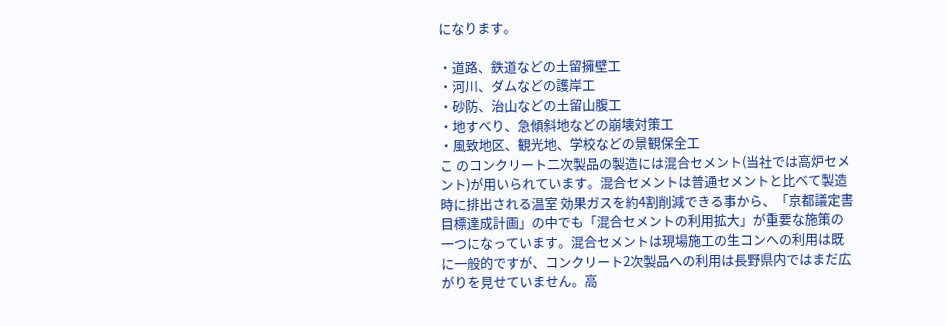になります。

・道路、鉄道などの土留擁壁工
・河川、ダムなどの護岸工
・砂防、治山などの土留山腹工
・地すべり、急傾斜地などの崩壊対策工
・風致地区、観光地、学校などの景観保全工
こ のコンクリート二次製品の製造には混合セメント(当社では高炉セメント)が用いられています。混合セメントは普通セメントと比べて製造時に排出される温室 効果ガスを約4割削減できる事から、「京都議定書目標達成計画」の中でも「混合セメントの利用拡大」が重要な施策の一つになっています。混合セメントは現場施工の生コンへの利用は既に一般的ですが、コンクリート2次製品への利用は長野県内ではまだ広がりを見せていません。高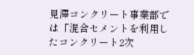見澤コンクリート事業部では「混合セメントを利用したコンクリート2次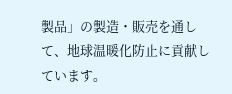製品」の製造・販売を通して、地球温暖化防止に貢献しています。